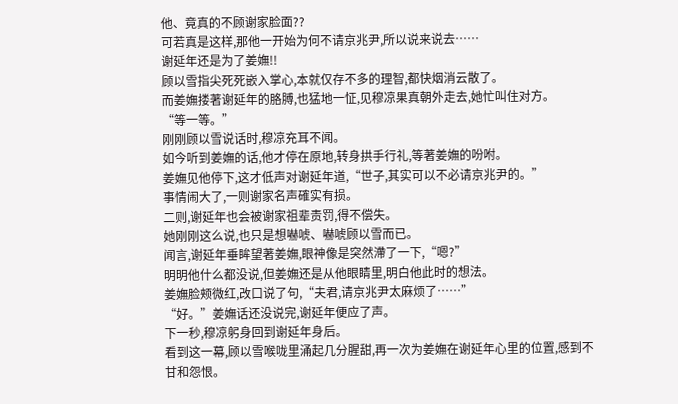他、竟真的不顾谢家脸面??
可若真是这样,那他一开始为何不请京兆尹,所以说来说去……
谢延年还是为了姜嫵!!
顾以雪指尖死死嵌入掌心,本就仅存不多的理智,都快烟消云散了。
而姜嫵搂著谢延年的胳膊,也猛地一怔,见穆凉果真朝外走去,她忙叫住对方。
“等一等。”
刚刚顾以雪说话时,穆凉充耳不闻。
如今听到姜嫵的话,他才停在原地,转身拱手行礼,等著姜嫵的吩咐。
姜嫵见他停下,这才低声对谢延年道,“世子,其实可以不必请京兆尹的。”
事情闹大了,一则谢家名声確实有损。
二则,谢延年也会被谢家祖辈责罚,得不偿失。
她刚刚这么说,也只是想嚇唬、嚇唬顾以雪而已。
闻言,谢延年垂眸望著姜嫵,眼神像是突然滯了一下,“嗯?”
明明他什么都没说,但姜嫵还是从他眼睛里,明白他此时的想法。
姜嫵脸颊微红,改口说了句,“夫君,请京兆尹太麻烦了……”
“好。”姜嫵话还没说完,谢延年便应了声。
下一秒,穆凉躬身回到谢延年身后。
看到这一幕,顾以雪喉咙里涌起几分腥甜,再一次为姜嫵在谢延年心里的位置,感到不甘和怨恨。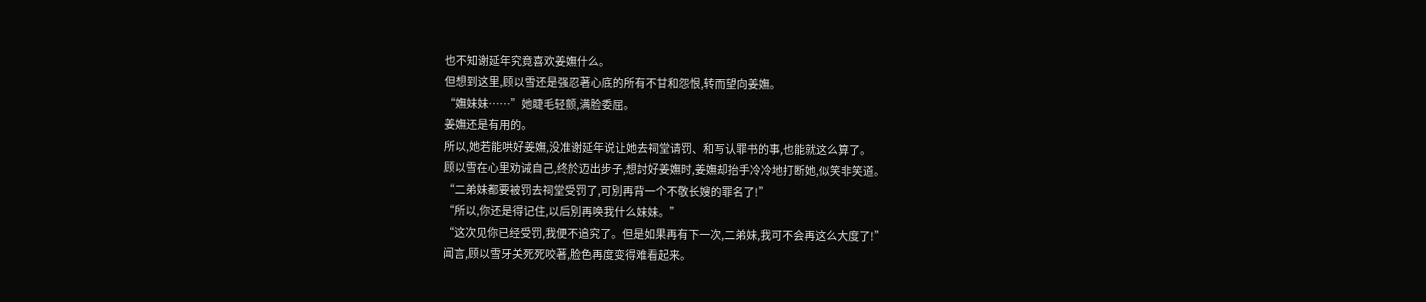也不知谢延年究竟喜欢姜嫵什么。
但想到这里,顾以雪还是强忍著心底的所有不甘和怨恨,转而望向姜嫵。
“嫵妹妹……”她睫毛轻颤,满脸委屈。
姜嫵还是有用的。
所以,她若能哄好姜嫵,没准谢延年说让她去祠堂请罚、和写认罪书的事,也能就这么算了。
顾以雪在心里劝诫自己,终於迈出步子,想討好姜嫵时,姜嫵却抬手冷冷地打断她,似笑非笑道。
“二弟妹都要被罚去祠堂受罚了,可別再背一个不敬长嫂的罪名了!”
“所以,你还是得记住,以后別再唤我什么妹妹。”
“这次见你已经受罚,我便不追究了。但是如果再有下一次,二弟妹,我可不会再这么大度了!”
闻言,顾以雪牙关死死咬著,脸色再度变得难看起来。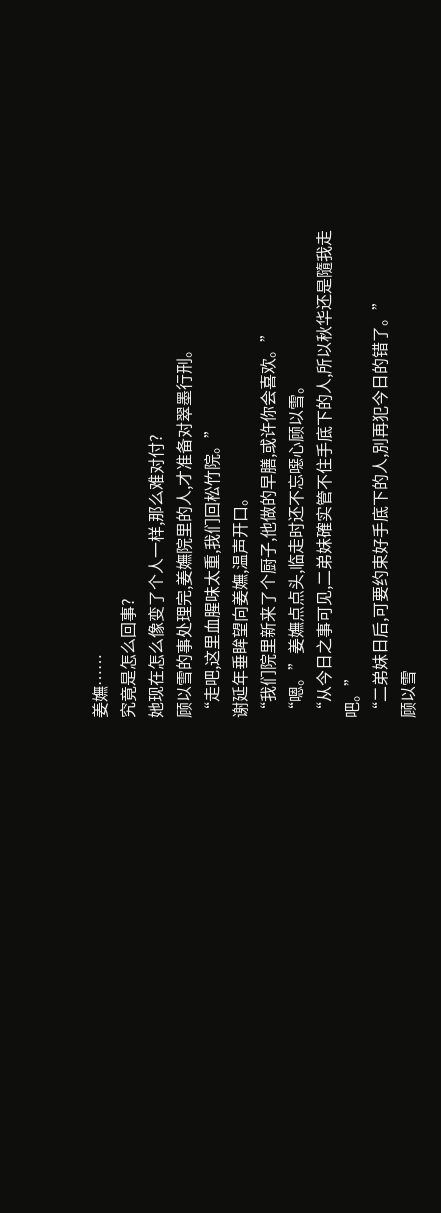姜嫵……
究竟是怎么回事?
她现在怎么像变了个人一样,那么难对付?
顾以雪的事处理完,姜嫵院里的人,才准备对翠墨行刑。
“走吧,这里血腥味太重,我们回松竹院。”
谢延年垂眸望向姜嫵,温声开口。
“我们院里新来了个厨子,他做的早膳,或许你会喜欢。”
“嗯。”姜嫵点点头,临走时还不忘噁心顾以雪。
“从今日之事可见,二弟妹確实管不住手底下的人,所以秋华还是隨我走吧。”
“二弟妹日后,可要约束好手底下的人,別再犯今日的错了。”
顾以雪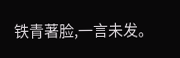铁青著脸,一言未发。